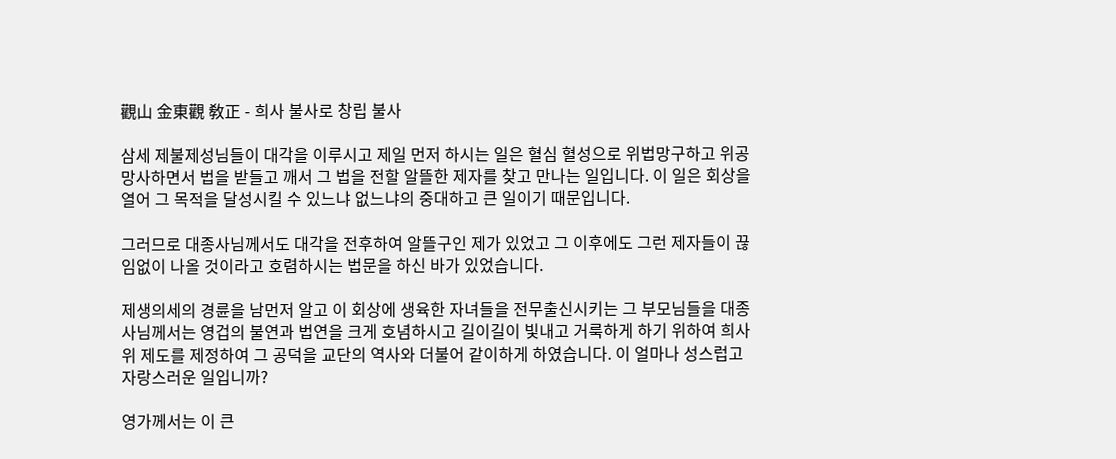觀山 金東觀 敎正 - 희사 불사로 창립 불사

삼세 제불제성님들이 대각을 이루시고 제일 먼저 하시는 일은 혈심 혈성으로 위법망구하고 위공망사하면서 법을 받들고 깨서 그 법을 전할 알뜰한 제자를 찾고 만나는 일입니다. 이 일은 회상을 열어 그 목적을 달성시킬 수 있느냐 없느냐의 중대하고 큰 일이기 때문입니다.

그러므로 대종사님께서도 대각을 전후하여 알뜰구인 제가 있었고 그 이후에도 그런 제자들이 끊임없이 나올 것이라고 호렴하시는 법문을 하신 바가 있었습니다.

제생의세의 경륜을 남먼저 알고 이 회상에 생육한 자녀들을 전무출신시키는 그 부모님들을 대종사님께서는 영겁의 불연과 법연을 크게 호념하시고 길이길이 빛내고 거룩하게 하기 위하여 희사위 제도를 제정하여 그 공덕을 교단의 역사와 더불어 같이하게 하였습니다. 이 얼마나 성스럽고 자랑스러운 일입니까?

영가께서는 이 큰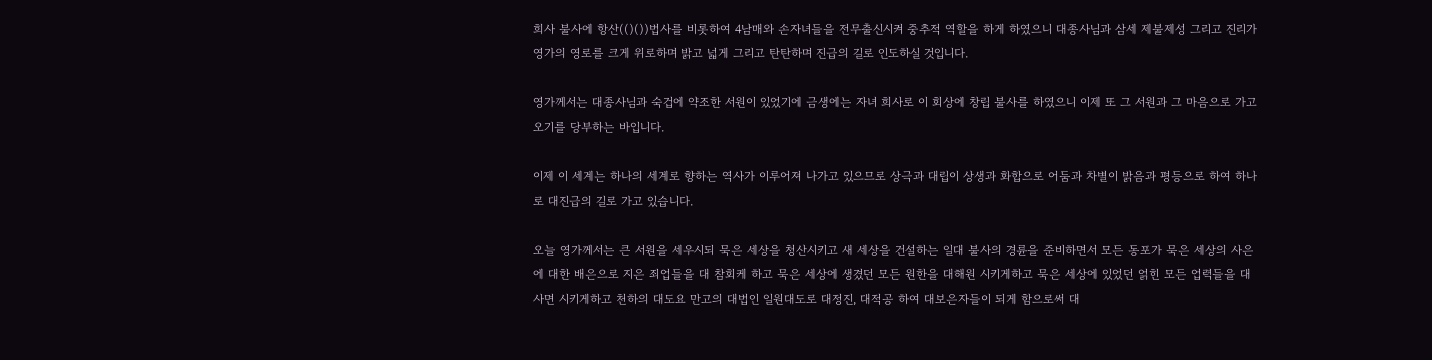희사 불사에 항산(()())법사를 비롯하여 4남매와 손자녀들을 전무출신시켜 중추적 역할을 하게 하였으니 대종사님과 삼세 제불제성 그리고 진리가 영가의 영로를 크게 위로하며 밝고 넓게 그리고 탄탄하며 진급의 길로 인도하실 것입니다.

영가께서는 대종사님과 숙겁에 약조한 서원이 있었기에 금생에는 자녀 희사로 이 회상에 창립 불사를 하였으니 이제 또 그 서원과 그 마음으로 가고 오기를 당부하는 바입니다.

이제 이 세계는 하나의 세계로 향하는 역사가 이루어져 나가고 있으므로 상극과 대립이 상생과 화합으로 어둠과 차별이 밝음과 평등으로 하여 하나로 대진급의 길로 가고 있습니다.

오늘 영가께서는 큰 서원을 세우시되 묵은 세상을 청산시키고 새 세상을 건설하는 일대 불사의 경륜을 준비하면서 모든 동포가 묵은 세상의 사은에 대한 배은으로 지은 죄업들을 대 참회케 하고 묵은 세상에 생겼던 모든 원한을 대해원 시키게하고 묵은 세상에 있었던 얽힌 모든 업력들을 대사면 시키게하고 천하의 대도요 만고의 대법인 일원대도로 대정진, 대적공 하여 대보은자들이 되게 함으로써 대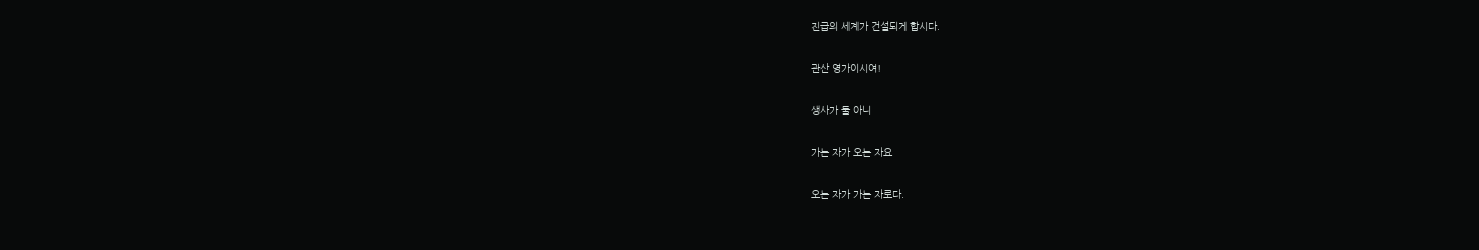진급의 세계가 건설되게 합시다.

관산 영가이시여!

생사가 둘 아니

가는 자가 오는 자요

오는 자가 가는 자로다.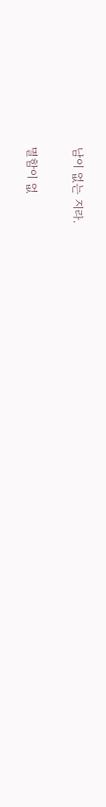남이 없는 지라.

멸함이 없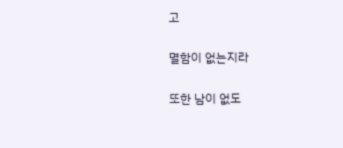고

멸함이 없는지라

또한 남이 없도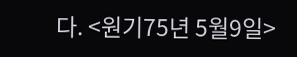다. <원기75년 5월9일>